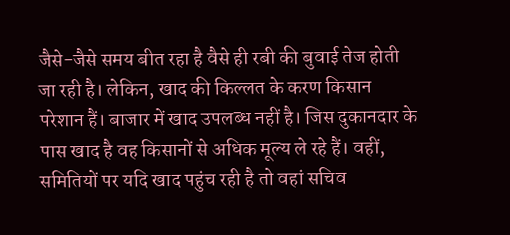जैसे-जैसे समय बीत रहा है वैसे ही रबी की बुवाई तेज होती जा रही है। लेकिन, खाद की किल्लत के करण किसान परेशान हैं। बाजार में खाद उपलब्ध नहीं है। जिस दुकानदार के पास खाद है वह किसानों से अधिक मूल्य ले रहे हैं। वहीं, समितियों पर यदि खाद पहुंच रही है तो वहां सचिव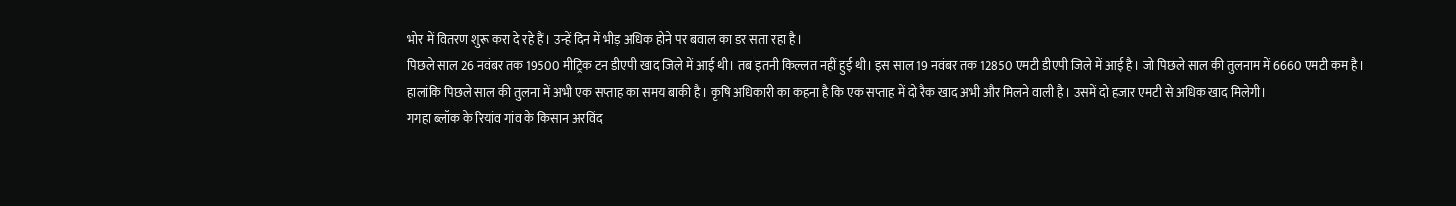भोर में वितरण शुरू करा दे रहे हैं। उन्हें दिन में भीड़ अधिक होने पर बवाल का डर सता रहा है।
पिछले साल 26 नवंबर तक 19500 मीट्रिक टन डीएपी खाद जिले में आई थी। तब इतनी किल्लत नहीं हुई थी। इस साल 19 नवंबर तक 12850 एमटी डीएपी जिले में आई है। जो पिछले साल की तुलनाम में 6660 एमटी कम है।
हालांकि पिछले साल की तुलना में अभी एक सप्ताह का समय बाकी है। कृषि अधिकारी का कहना है कि एक सप्ताह में दो रैक खाद अभी और मिलने वाली है। उसमें दो हजार एमटी से अधिक खाद मिलेगी।
गगहा ब्लॉक के रियांव गांव के किसान अरविंद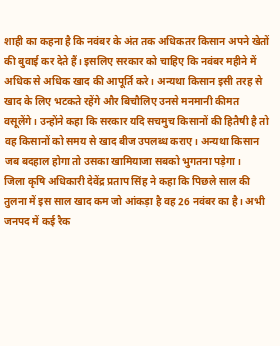शाही का कहना है कि नवंबर के अंत तक अधिकतर किसान अपने खेतों की बुवाई कर देते हैं। इसलिए सरकार को चाहिए कि नवंबर महीने में अधिक से अधिक खाद की आपूर्ति करे। अन्यथा किसान इसी तरह से खाद के लिए भटकते रहेंगे और बिचौलिए उनसे मनमानी कीमत वसूलेंगे। उन्होंने कहा कि सरकार यदि सचमुच किसानों की हितैषी है तो वह किसानों को समय से खाद बीज उपलब्ध कराए। अन्यथा किसान जब बदहाल होगा तो उसका खामियाजा सबको भुगतना पड़ेगा।
जिला कृषि अधिकारी देवेंद्र प्रताप सिंह ने कहा कि पिछले साल की तुलना में इस साल खाद कम जो आंकड़ा है वह 26 नवंबर का है। अभी जनपद में कई रैक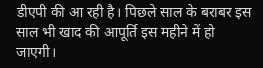डीएपी की आ रही है। पिछले साल के बराबर इस साल भी खाद की आपूर्ति इस महीने में हो जाएगी।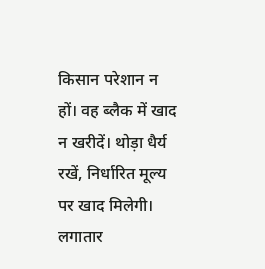किसान परेशान न हों। वह ब्लैक में खाद न खरीदें। थोड़ा धैर्य रखें, निर्धारित मूल्य पर खाद मिलेगी। लगातार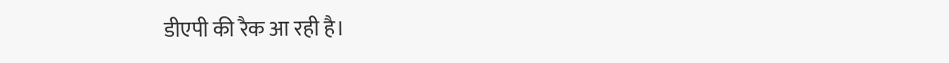डीएपी की रैक आ रही है।